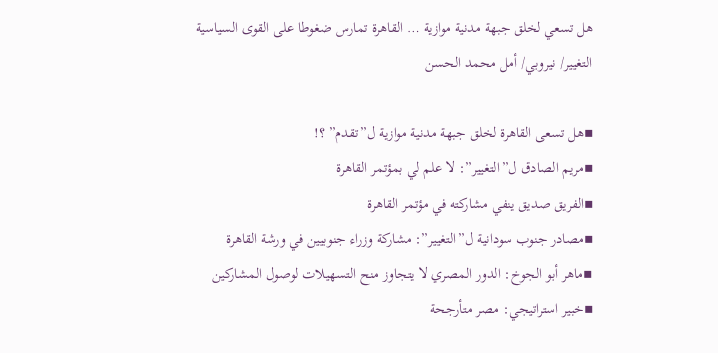هل تسعي لخلق جبهة مدنية موازية … القاهرة تمارس ضغوطا على القوى السياسية
التغيير/ نيروبي/ أمل محمد الحسن

▪هل تسعى القاهرة لخلق جبهة مدنية موازية ل”تقدم” ؟!
▪مريم الصادق ل”التغيير”: لا علم لي بمؤتمر القاهرة
▪الفريق صديق ينفي مشاركته في مؤتمر القاهرة
▪مصادر جنوب سودانية ل”التغيير”: مشاركة وزراء جنوبيين في ورشة القاهرة
▪ماهر أبو الجوخ: الدور المصري لا يتجاوز منح التسهيلات لوصول المشاركين
▪خبير استراتيجي: مصر متأرجحة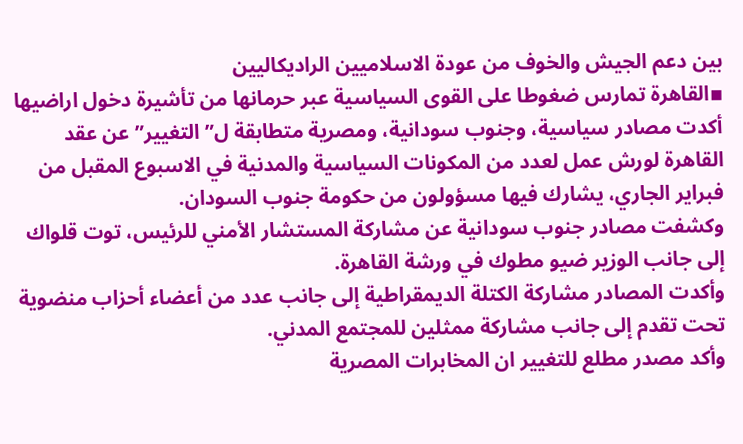بين دعم الجيش والخوف من عودة الاسلاميين الراديكاليين
▪القاهرة تمارس ضغوطا على القوى السياسية عبر حرمانها من تأشيرة دخول اراضيها
أكدت مصادر سياسية، وجنوب سودانية، ومصرية متطابقة ل”التغيير” عن عقد القاهرة لورش عمل لعدد من المكونات السياسية والمدنية في الاسبوع المقبل من فبراير الجاري، يشارك فيها مسؤولون من حكومة جنوب السودان.
وكشفت مصادر جنوب سودانية عن مشاركة المستشار الأمني للرئيس، توت قلواك إلى جانب الوزير ضيو مطوك في ورشة القاهرة.
وأكدت المصادر مشاركة الكتلة الديمقراطية إلى جانب عدد من أعضاء أحزاب منضوية تحت تقدم إلى جانب مشاركة ممثلين للمجتمع المدني.
وأكد مصدر مطلع للتغيير ان المخابرات المصرية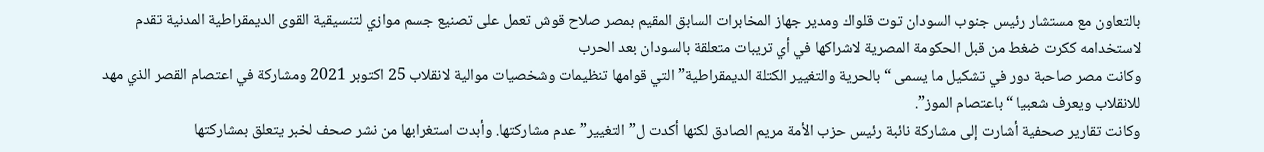بالتعاون مع مستشار رئيس جنوب السودان توت قلواك ومدير جهاز المخابرات السابق المقيم بمصر صلاح قوش تعمل على تصنيع جسم موازي لتنسيقية القوى الديمقراطية المدنية تقدم لاستخدامه ككرت ضغط من قبل الحكومة المصرية لاشراكها في أي تريبات متعلقة بالسودان بعد الحرب
وكانت مصر صاحبة دور في تشكيل ما يسمى “بالحرية والتغيير الكتلة الديمقراطية” التي قوامها تنظيمات وشخصيات موالية لانقلاب 25 اكتوبر 2021 ومشاركة في اعتصام القصر الذي مهد للانقلاب ويعرف شعبيا “باعتصام الموز”.
وكانت تقارير صحفية أشارت إلى مشاركة نائبة رئيس حزب الأمة مريم الصادق لكنها أكدت ل”التغيير” عدم مشاركتها. وأبدت استغرابها من نشر صحف لخبر يتعلق بمشاركتها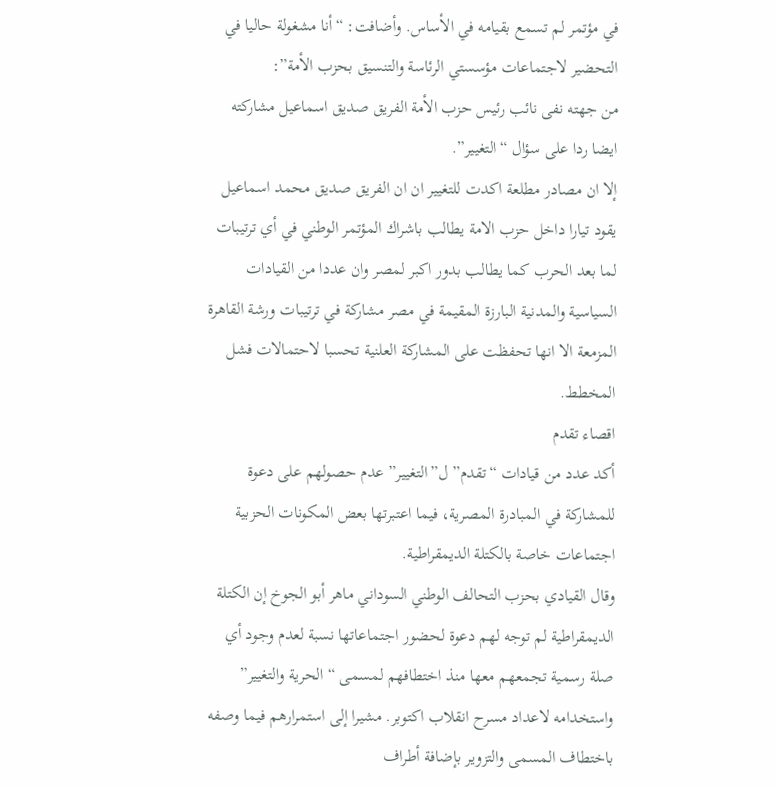في مؤتمر لم تسمع بقيامه في الأساس. وأضافت: “أنا مشغولة حاليا في التحضير لاجتماعات مؤسستي الرئاسة والتنسيق بحزب الأمة”:
من جهته نفى نائب رئيس حزب الأمة الفريق صديق اسماعيل مشاركته ايضا ردا على سؤال “التغيير”.
إلا ان مصادر مطلعة اكدت للتغيير ان ان الفريق صديق محمد اسماعيل يقود تيارا داخل حزب الامة يطالب باشراك المؤتمر الوطني في أي ترتيبات لما بعد الحرب كما يطالب بدور اكبر لمصر وان عددا من القيادات السياسية والمدنية البارزة المقيمة في مصر مشاركة في ترتيبات ورشة القاهرة المزمعة الا انها تحفظت على المشاركة العلنية تحسبا لاحتمالات فشل المخطط.
اقصاء تقدم
أكد عدد من قيادات “تقدم” ل”التغيير” عدم حصولهم على دعوة للمشاركة في المبادرة المصرية، فيما اعتبرتها بعض المكونات الحزبية اجتماعات خاصة بالكتلة الديمقراطية.
وقال القيادي بحزب التحالف الوطني السوداني ماهر أبو الجوخ إن الكتلة الديمقراطية لم توجه لهم دعوة لحضور اجتماعاتها نسبة لعدم وجود أي صلة رسمية تجمعهم معها منذ اختطافهم لمسمى “الحرية والتغيير” واستخدامه لاعداد مسرح انقلاب اكتوبر. مشيرا إلى استمرارهم فيما وصفه باختطاف المسمى والتزوير بإضافة أطراف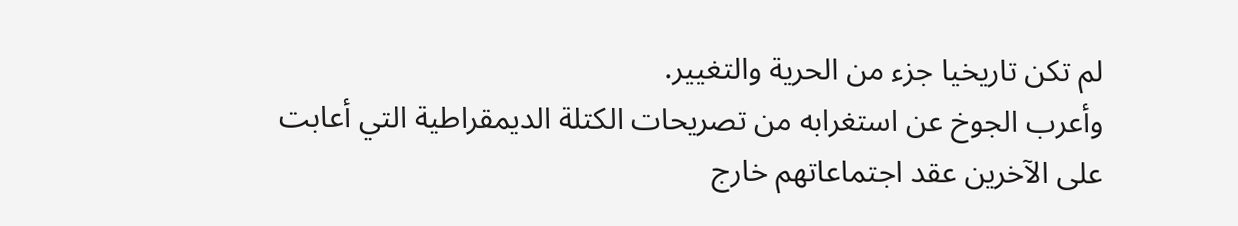لم تكن تاريخيا جزء من الحرية والتغيير.
وأعرب الجوخ عن استغرابه من تصريحات الكتلة الديمقراطية التي أعابت على الآخرين عقد اجتماعاتهم خارج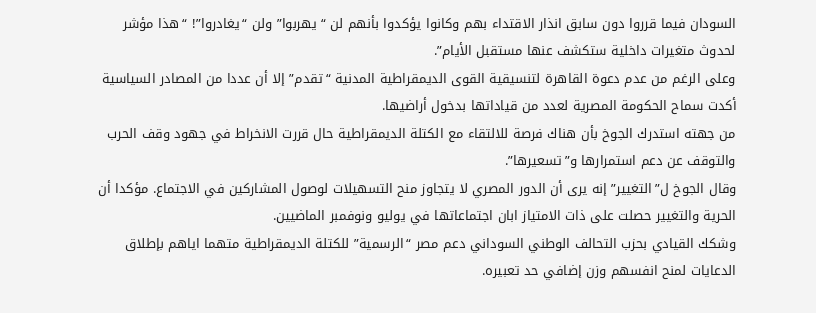السودان فيما قرروا دون سابق انذار الاقتداء بهم وكانوا يؤكدوا بأنهم لن “يهربوا” ولن “يغادروا”! “هذا مؤشر لحدوث متغيرات داخلية ستكشف عنها مستقبل الأيام”.
وعلى الرغم من عدم دعوة القاهرة لتنسيقية القوى الديمقراطية المدنية “تقدم” إلا أن عددا من المصادر السياسية أكدت سماح الحكومة المصرية لعدد من قياداتها بدخول أراضيها.
من جهته استدرك الجوخ بأن هناك فرصة للالتقاء مع الكتلة الديمقراطية حال قررت الانخراط في جهود وقف الحرب والتوقف عن دعم استمرارها و”تسعيرها”.
وقال الجوخ ل”التغيير” إنه يرى أن الدور المصري لا يتجاوز منح التسهيلات لوصول المشاركين في الاجتماع. مؤكدا أن الحرية والتغيير حصلت على ذات الامتياز ابان اجتماعاتها في يوليو ونوفمبر الماضيين.
وشكك القيادي بحزب التحالف الوطني السوداني دعم مصر “الرسمية” للكتلة الديمقراطية متهما اياهم بإطلاق الدعايات لمنح انفسهم وزن إضافي حد تعبيره.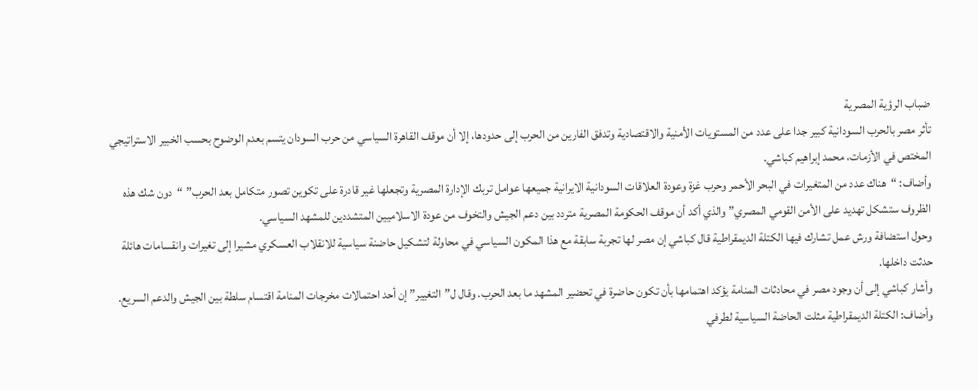ضباب الرؤية المصرية
تأثر مصر بالحرب السودانية كبير جدا على عدد من المستويات الأمنية والاقتصادية وتدفق الفارين من الحرب إلى حدودها، إلا أن موقف القاهرة السياسي من حرب السودان يتسم بعدم الوضوح بحسب الخبير الاستراتيجي المختص في الأزمات، محمد إبراهيم كباشي.
وأضاف: “هناك عدد من المتغيرات في البحر الأحمر وحرب غزة وعودة العلاقات السودانية الايرانية جميعها عوامل تربك الإدارة المصرية وتجعلها غير قادرة على تكوين تصور متكامل بعد الحرب” “دون شك هذه الظروف ستشكل تهديد على الأمن القومي المصري” والذي أكد أن موقف الحكومة المصرية متردد بين دعم الجيش والتخوف من عودة الاسلاميين المتشددين للمشهد السياسي.
وحول استضافة ورش عمل تشارك فيها الكتلة الديمقراطية قال كباشي إن مصر لها تجربة سابقة مع هذا المكون السياسي في محاولة لتشكيل حاضنة سياسية للانقلاب العسكري مشيرا إلى تغيرات وانقسامات هائلة حدثت داخلها.
وأشار كباشي إلى أن وجود مصر في محادثات المنامة يؤكد اهتمامها بأن تكون حاضرة في تحضير المشهد ما بعد الحرب. وقال ل”التغيير” إن أحد احتمالات مخرجات المنامة اقتسام سلطة بين الجيش والدعم السريع.
وأضاف: الكتلة الديمقراطية مثلت الحاضة السياسية لطرفي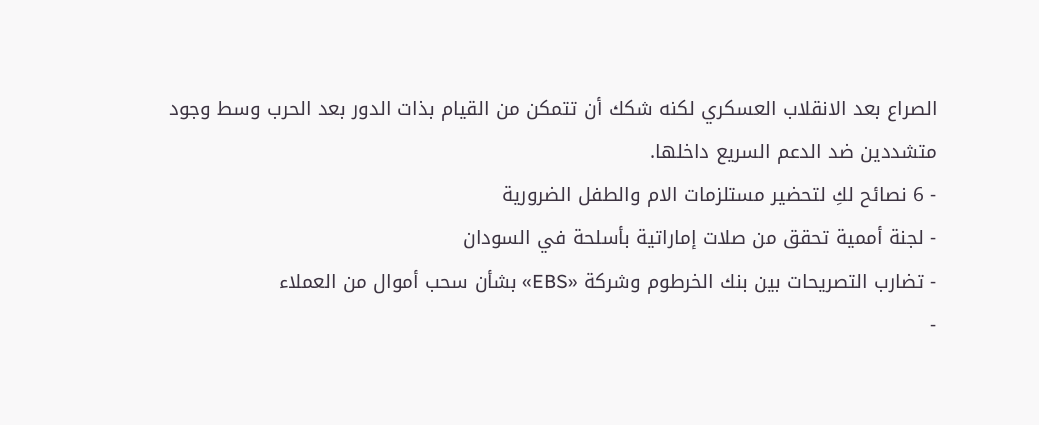الصراع بعد الانقلاب العسكري لكنه شكك أن تتمكن من القيام بذات الدور بعد الحرب وسط وجود متشددين ضد الدعم السريع داخلها.
- 6 نصائح لكِ لتحضير مستلزمات الام والطفل الضرورية
- لجنة أممية تحقق من صلات إماراتية بأسلحة في السودان
- تضارب التصريحات بين بنك الخرطوم وشركة «EBS» بشأن سحب أموال من العملاء
-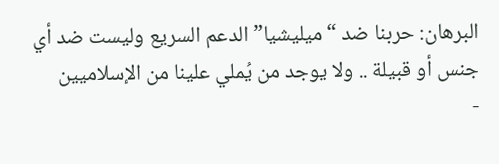البرهان: حربنا ضد “ميليشيا” الدعم السريع وليست ضد أي جنس أو قبيلة .. ولا يوجد من يُملي علينا من الإسلاميين
-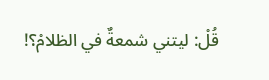قُلْ: ليتني شمعةٌ في الظلامْ؟!